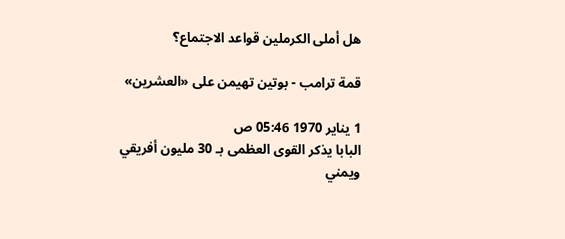هل أملى الكرملين قواعد الاجتماع؟

قمة ترامب - بوتين تهيمن على «العشرين»

1 يناير 1970 05:46 ص
البابا يذكر القوى العظمى بـ 30 مليون أفريقي ويمني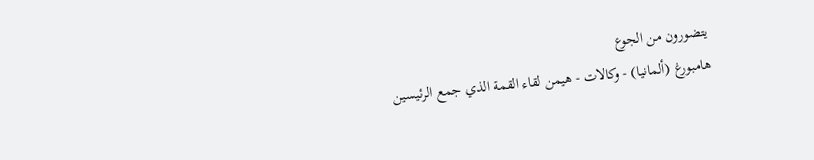يتضورون من الجوع
هامبورغ (ألمانيا) - وكالات - هيمن لقاء القمة الذي جمع الرئيسين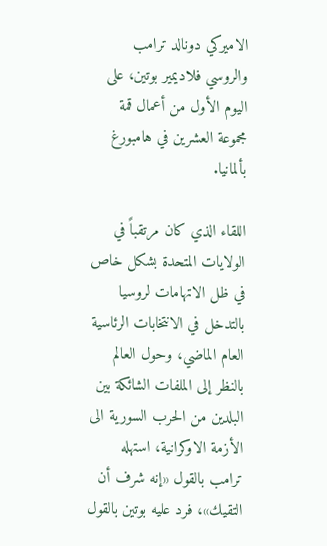الاميركي دونالد ترامب والروسي فلاديمير بوتين، على اليوم الأول من أعمال قمة مجموعة العشرين في هامبورغ بألمانيا.

اللقاء الذي كان مرتقباً في الولايات المتحدة بشكل خاص في ظل الاتهامات لروسيا بالتدخل في الانتخابات الرئاسية العام الماضي، وحول العالم بالنظر إلى الملفات الشائكة بين البلدين من الحرب السورية الى الأزمة الاوكرانية، استهله ترامب بالقول «إنه شرف أن التقيك»، فرد عليه بوتين بالقول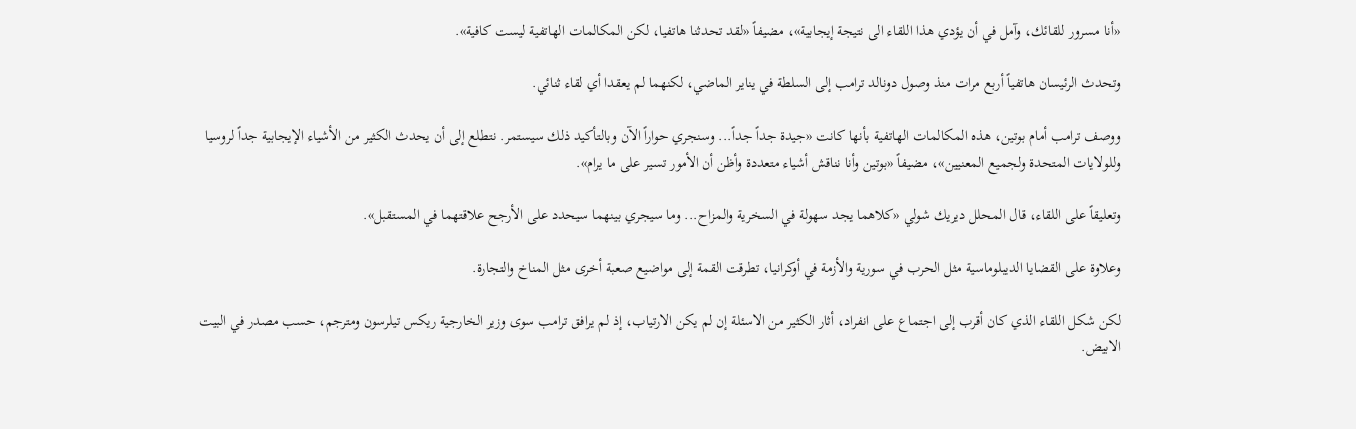«أنا مسرور للقائك، وآمل في أن يؤدي هذا اللقاء الى نتيجة إيجابية»، مضيفاً «لقد تحدثنا هاتفيا، لكن المكالمات الهاتفية ليست كافية».

وتحدث الرئيسان هاتفياً أربع مرات منذ وصول دونالد ترامب إلى السلطة في يناير الماضي، لكنهما لم يعقدا أي لقاء ثنائي.

ووصف ترامب أمام بوتين، هذه المكالمات الهاتفية بأنها كانت «جيدة جداً جداً... وسنجري حواراً الآن وبالتأكيد ذلك سيستمر. نتطلع إلى أن يحدث الكثير من الأشياء الإيجابية جداً لروسيا وللولايات المتحدة ولجميع المعنيين»، مضيفاً «بوتين وأنا نناقش أشياء متعددة وأظن أن الأمور تسير على ما يرام».

وتعليقاً على اللقاء، قال المحلل ديريك شولي «كلاهما يجد سهولة في السخرية والمزاح... وما سيجري بينهما سيحدد على الأرجح علاقتهما في المستقبل».

وعلاوة على القضايا الديبلوماسية مثل الحرب في سورية والأزمة في أوكرانيا، تطرقت القمة إلى مواضيع صعبة أخرى مثل المناخ والتجارة.

لكن شكل اللقاء الذي كان أقرب إلى اجتماع على انفراد، أثار الكثير من الاسئلة إن لم يكن الارتياب، إذ لم يرافق ترامب سوى وزير الخارجية ريكس تيلرسون ومترجم، حسب مصدر في البيت الابيض.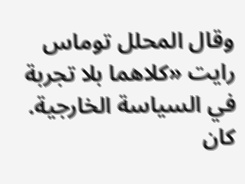وقال المحلل توماس رايت «كلاهما بلا تجربة في السياسة الخارجية. كان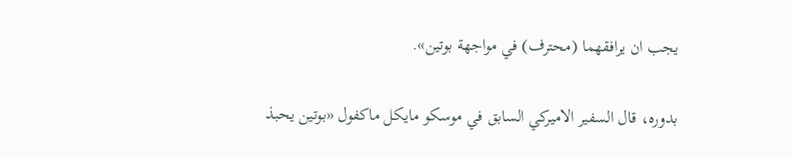يجب ان يرافقهما (محترف) في مواجهة بوتين».

بدوره، قال السفير الاميركي السابق في موسكو مايكل ماكفول «بوتين يحبذ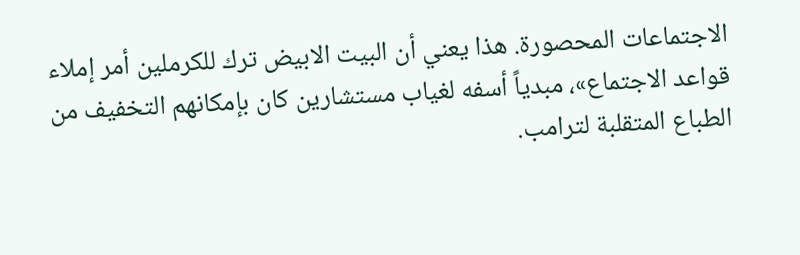الاجتماعات المحصورة. هذا يعني أن البيت الابيض ترك للكرملين أمر إملاء قواعد الاجتماع»، مبدياً أسفه لغياب مستشارين كان بإمكانهم التخفيف من الطباع المتقلبة لترامب.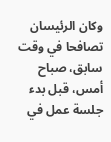وكان الرئيسان تصافحا في وقت سابق، صباح أمس، قبل بدء جلسة عمل في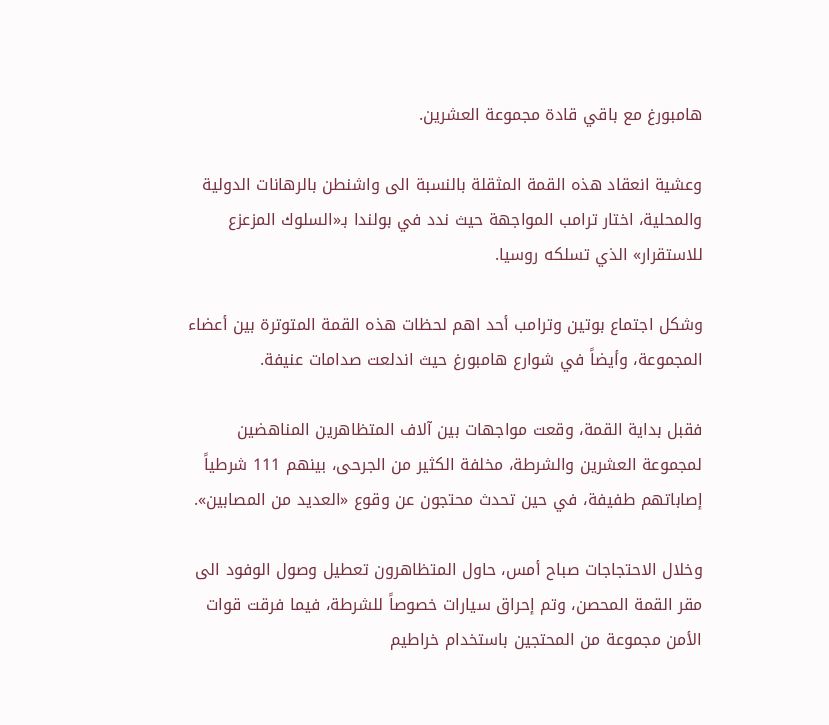هامبورغ مع باقي قادة مجموعة العشرين.

وعشية انعقاد هذه القمة المثقلة بالنسبة الى واشنطن بالرهانات الدولية والمحلية، اختار ترامب المواجهة حيث ندد في بولندا بـ«السلوك المزعزع للاستقرار» الذي تسلكه روسيا.

وشكل اجتماع بوتين وترامب أحد اهم لحظات هذه القمة المتوترة بين أعضاء المجموعة، وأيضاً في شوارع هامبورغ حيث اندلعت صدامات عنيفة.

فقبل بداية القمة، وقعت مواجهات بين آلاف المتظاهرين المناهضين لمجموعة العشرين والشرطة، مخلفة الكثير من الجرحى، بينهم 111 شرطياً إصاباتهم طفيفة، في حين تحدث محتجون عن وقوع «العديد من المصابين».

وخلال الاحتجاجات صباح أمس، حاول المتظاهرون تعطيل وصول الوفود الى مقر القمة المحصن، وتم إحراق سيارات خصوصاً للشرطة، فيما فرقت قوات الأمن مجموعة من المحتجين باستخدام خراطيم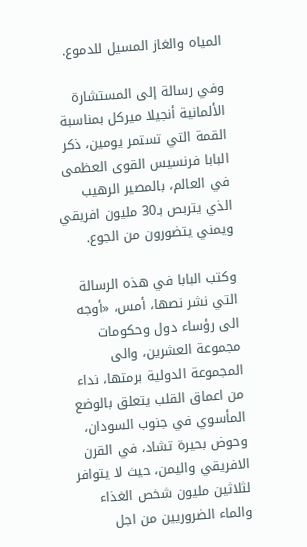المياه والغاز المسيل للدموع.

وفي رسالة إلى المستشارة الألمانية أنجيلا ميركل بمناسبة القمة التي تستمر يومين، ذكر البابا فرنسيس القوى العظمى في العالم، بالمصير الرهيب الذي يتربص بـ30 مليون افريقي ويمني يتضورون من الجوع.

وكتب البابا في هذه الرسالة التي نشر نصها، أمس، «أوجه الى رؤساء دول وحكومات مجموعة العشرين، والى المجموعة الدولية برمتها، نداء من اعماق القلب يتعلق بالوضع المأسوي في جنوب السودان، وحوض بحيرة تشاد، في القرن الافريقي واليمن، حيث لا يتوافر لثلاثين مليون شخص الغذاء والماء الضروريين من اجل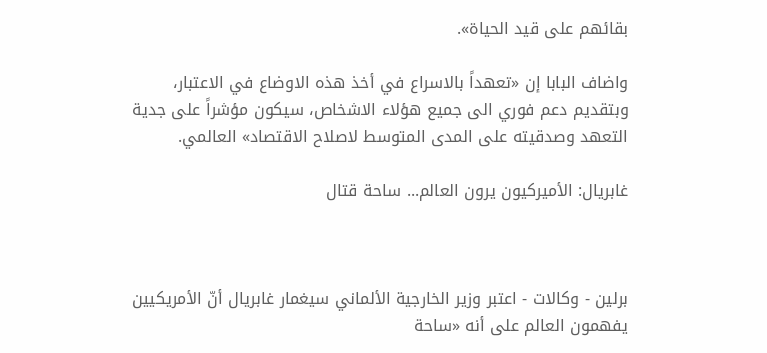بقائهم على قيد الحياة».

واضاف البابا إن «تعهداً بالاسراع في أخذ هذه الاوضاع في الاعتبار، وبتقديم دعم فوري الى جميع هؤلاء الاشخاص، سيكون مؤشراً على جدية التعهد وصدقيته على المدى المتوسط لاصلاح الاقتصاد» العالمي.

غابريال: الأميركيون يرون العالم... ساحة قتال



برلين - وكالات - اعتبر وزير الخارجية الألماني سيغمار غابريال أنّ الأمريكيين يفهمون العالم على أنه «ساحة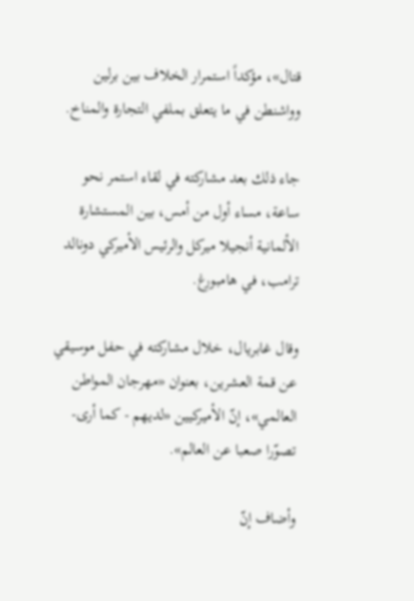قتال»، مؤكداً استمرار الخلاف بين برلين وواشنطن في ما يتعلق بملفي التجارة والمناخ.

جاء ذلك بعد مشاركته في لقاء استمر نحو ساعة، مساء أول من أمس، بين المستشارة الألمانية أنجيلا ميركل والرئيس الأميركي دونالد ترامب، في هامبورغ.

وقال غابريال، خلال مشاركته في حفل موسيقي عن قمة العشرين، بعنوان «مهرجان المواطن العالمي»، إنّ الأميركيين «لديهم - كما أرى- تصوّرا صعبا عن العالم».

وأضاف إنّ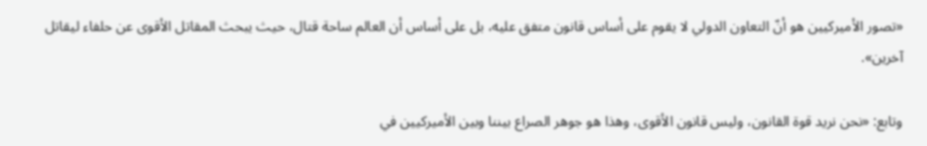«تصور الأميركيين هو أنّ التعاون الدولي لا يقوم على أساس قانون متفق عليه، بل على أساس أن العالم ساحة قتال، حيث يبحث المقاتل الأقوى عن حلفاء ليقاتل آخرين».

وتابع: «نحن نريد قوة القانون، وليس قانون الأقوى، وهذا هو جوهر الصراع بيننا وبين الأميركيين في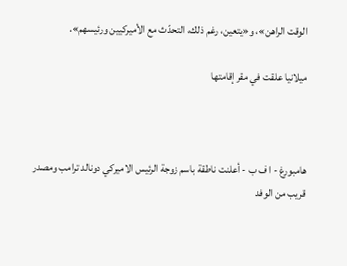الوقت الراهن»، و«يتعين، رغم ذلك، التحدّث مع الأميركيين ورئيسهم».

ميلانيا علقت في مقر إقامتها



هامبورغ - ا ف ب - أعلنت ناطقة باسم زوجة الرئيس الاميركي دونالد ترامب ومصدر قريب من الوفد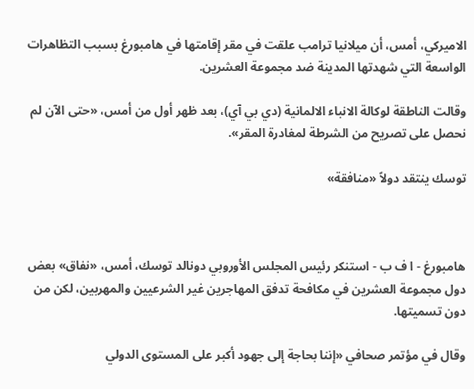الاميركي، أمس، أن ميلانيا ترامب علقت في مقر إقامتها في هامبورغ بسبب التظاهرات الواسعة التي شهدتها المدينة ضد مجموعة العشرين.

وقالت الناطقة لوكالة الانباء الالمانية (دي بي آي)، بعد ظهر أول من أمس، «حتى الآن لم نحصل على تصريح من الشرطة لمغادرة المقر».

توسك ينتقد دولاً «منافقة»



هامبورغ - ا ف ب - استنكر رئيس المجلس الأوروبي دونالد توسك، أمس، «نفاق» بعض دول مجموعة العشرين في مكافحة تدفق المهاجرين غير الشرعيين والمهربين، لكن من دون تسميتها.

وقال في مؤتمر صحافي «إننا بحاجة إلى جهود أكبر على المستوى الدولي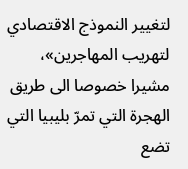لتغيير النموذج الاقتصادي لتهريب المهاجرين»، مشيرا خصوصا الى طريق الهجرة التي تمرّ بليبيا التي تضع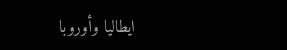ايطاليا وأوروبا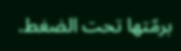برمّتها تحت الضغط.